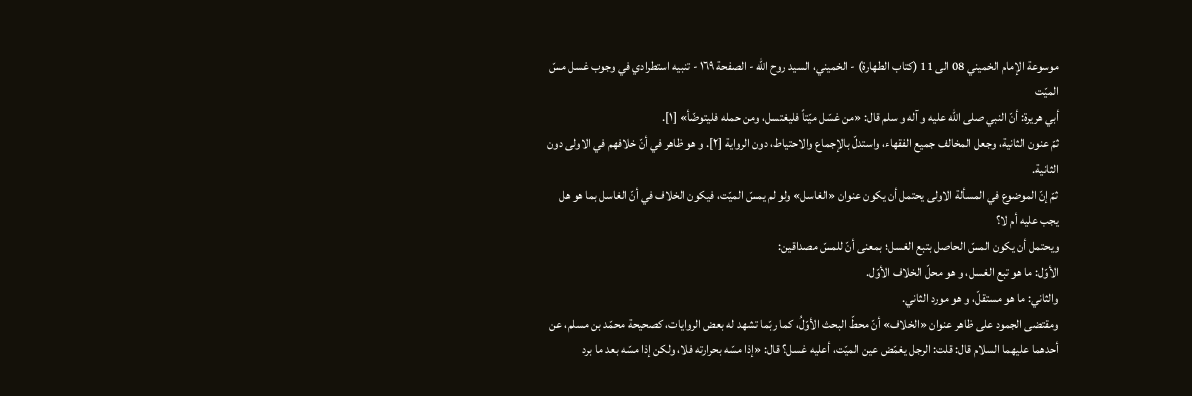موسوعة الإمام الخميني 08 الى 11 (كتاب الطهارة) - الخميني، السيد روح الله - الصفحة ١٦٩ - تنبيه استطرادي في وجوب غسل مسّ الميّت
أبي هريرة: أنّ النبي صلى الله عليه و آله و سلم قال: «من غسّل ميّتاً فليغتسل، ومن حمله فليتوضّأ» [١].
ثمّ عنون الثانية، وجعل المخالف جميع الفقهاء، واستدلّ بالإجماع والاحتياط، دون الرواية [٢]. و هو ظاهر في أنّ خلافهم في الاولى دون الثانية.
ثمّ إنّ الموضوع في المسألة الاولى يحتمل أن يكون عنوان «الغاسل» ولو لم يمسّ الميّت، فيكون الخلاف في أنّ الغاسل بما هو هل يجب عليه أم لا؟
ويحتمل أن يكون المسّ الحاصل بتبع الغسل؛ بمعنى أنّ للمسّ مصداقين:
الأوّل: ما هو تبع الغسل، و هو محلّ الخلاف الأوّل.
والثاني: ما هو مستقلّ، و هو مورد الثاني.
ومقتضى الجمود على ظاهر عنوان «الخلاف» أنّ محطّ البحث الأوّلُ، كما ربّما تشهد له بعض الروايات، كصحيحة محمّد بن مسلم، عن أحدهما عليهما السلام قال: قلت: الرجل يغمّض عين الميّت، أعليه غسل؟ قال: «إذا مسّه بحرارته فلا، ولكن إذا مسّه بعد ما برد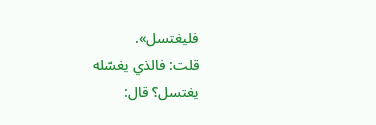فليغتسل».
قلت: فالذي يغسّله يغتسل؟ قال: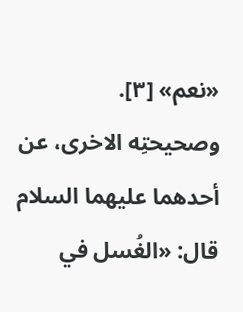«نعم» [٣].
وصحيحتِه الاخرى، عن أحدهما عليهما السلام قال: «الغُسل في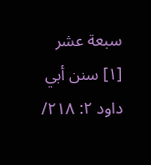سبعة عشر
[١] سنن أبي داود ٢: ٢١٨/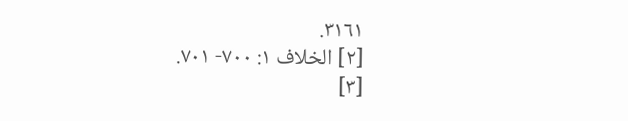٣١٦١.
[٢] الخلاف ١: ٧٠٠- ٧٠١.
[٣]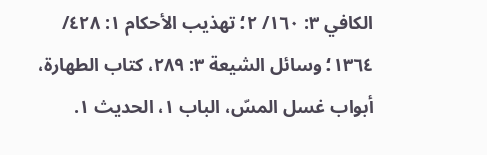الكافي ٣: ١٦٠/ ٢؛ تهذيب الأحكام ١: ٤٢٨/ ١٣٦٤؛ وسائل الشيعة ٣: ٢٨٩، كتاب الطهارة، أبواب غسل المسّ، الباب ١، الحديث ١.